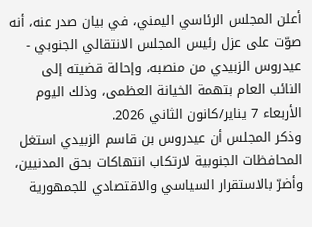أعلن المجلس الرئاسي اليمني، في بيان صدر عنه، أنه صوّت على عزل رئيس المجلس الانتقالي الجنوبي - عيدروس الزبيدي من منصبه، وإحالة قضيته إلى النائب العام بتهمة الخيانة العظمى، وذلك اليوم الأربعاء 7 يناير/كانون الثاني 2026.
وذكر المجلس أن عيدروس بن قاسم الزبيدي استغل المحافظات الجنوبية لارتكاب انتهاكات بحق المدنيين، وأضرّ بالاستقرار السياسي والاقتصادي للجمهورية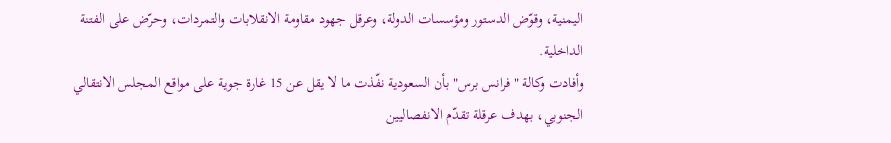اليمنية، وقوّض الدستور ومؤسسات الدولة، وعرقل جهود مقاومة الانقلابات والتمردات، وحرّض على الفتنة الداخلية.
وأفادت وكالة "فرانس برس" بأن السعودية نفّذت ما لا يقل عن 15 غارة جوية على مواقع المجلس الانتقالي الجنوبي، بهدف عرقلة تقدّم الانفصاليين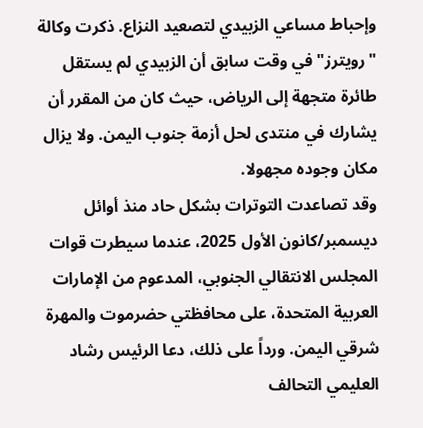وإحباط مساعي الزبيدي لتصعيد النزاع. ذكرت وكالة "رويترز" في وقت سابق أن الزبيدي لم يستقل طائرة متجهة إلى الرياض، حيث كان من المقرر أن يشارك في منتدى لحل أزمة جنوب اليمن. ولا يزال مكان وجوده مجهولا.
وقد تصاعدت التوترات بشكل حاد منذ أوائل ديسمبر/كانون الأول 2025، عندما سيطرت قوات المجلس الانتقالي الجنوبي، المدعوم من الإمارات العربية المتحدة، على محافظتي حضرموت والمهرة شرقي اليمن. ورداً على ذلك، دعا الرئيس رشاد العليمي التحالف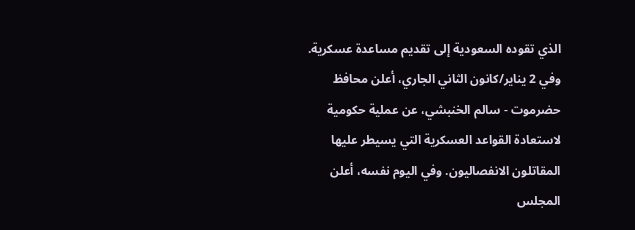الذي تقوده السعودية إلى تقديم مساعدة عسكرية.
وفي 2 يناير/كانون الثاني الجاري، أعلن محافظ حضرموت - سالم الخنبشي، عن عملية حكومية لاستعادة القواعد العسكرية التي يسيطر عليها المقاتلون الانفصاليون. وفي اليوم نفسه، أعلن المجلس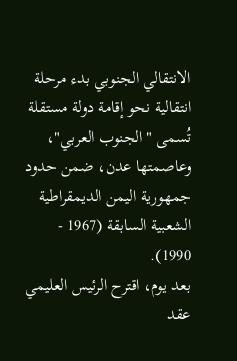الانتقالي الجنوبي بدء مرحلة انتقالية نحو إقامة دولة مستقلة تُسمى "الجنوب العربي"، وعاصمتها عدن، ضمن حدود جمهورية اليمن الديمقراطية الشعبية السابقة (1967 - 1990).
بعد يوم، اقترح الرئيس العليمي عقد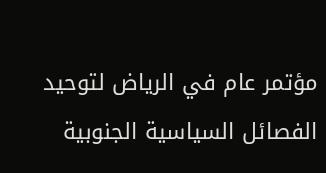مؤتمر عام في الرياض لتوحيد الفصائل السياسية الجنوبية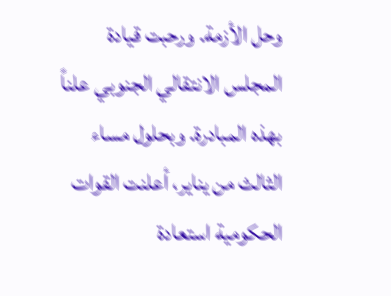وحل الأزمة. ورحبت قيادة المجلس الانتقالي الجنوبي علناً بهذه المبادرة. وبحلول مساء الثالث من يناير، أعلنت القوات الحكومية استعادة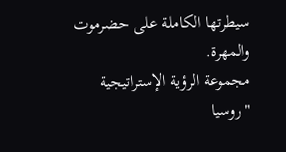سيطرتها الكاملة على حضرموت والمهرة.
مجموعة الرؤية الإستراتيجية "روسيا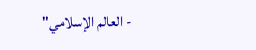- العالم الإسلامي"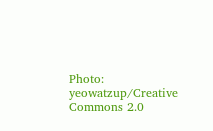Photo: yeowatzup/Creative Commons 2.0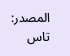المصدر: تاس